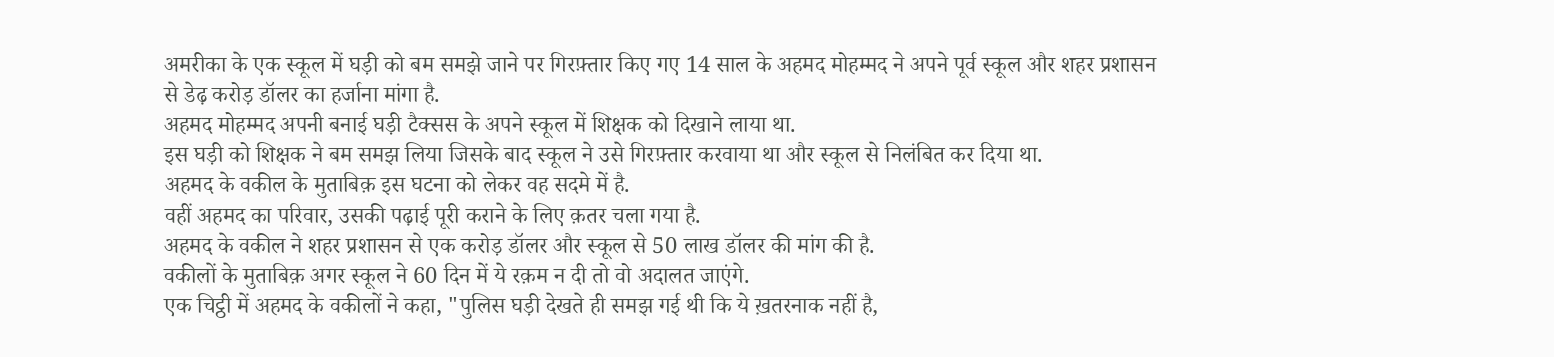अमरीका के एक स्कूल में घड़ी को बम समझे जाने पर गिरफ़्तार किए गए 14 साल के अहमद मोहम्मद ने अपने पूर्व स्कूल और शहर प्रशासन से डेढ़ करोड़ डॉलर का हर्जाना मांगा है.
अहमद मोहम्मद अपनी बनाई घड़ी टैक्सस के अपने स्कूल में शिक्षक को दिखाने लाया था.
इस घड़ी को शिक्षक ने बम समझ लिया जिसके बाद स्कूल ने उसे गिरफ़्तार करवाया था और स्कूल से निलंबित कर दिया था.
अहमद के वकील के मुताबिक़ इस घटना को लेकर वह सदमे में है.
वहीं अहमद का परिवार, उसकी पढ़ाई पूरी कराने के लिए क़तर चला गया है.
अहमद के वकील ने शहर प्रशासन से एक करोड़ डॉलर और स्कूल से 50 लाख डॉलर की मांग की है.
वकीलों के मुताबिक़ अगर स्कूल ने 60 दिन में ये रक़म न दी तो वो अदालत जाएंगे.
एक चिट्ठी में अहमद के वकीलों ने कहा, "पुलिस घड़ी देखते ही समझ गई थी कि ये ख़तरनाक नहीं है,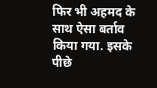फिर भी अहमद के साथ ऐसा बर्ताव किया गया. इसके पीछे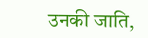उनकी जाति,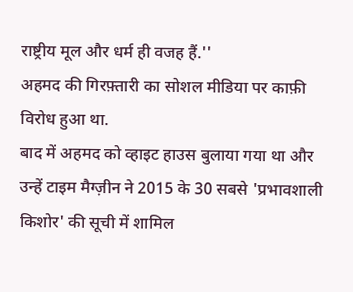राष्ट्रीय मूल और धर्म ही वजह हैं.''
अहमद की गिरफ़्तारी का सोशल मीडिया पर काफ़ी विरोध हुआ था.
बाद में अहमद को व्हाइट हाउस बुलाया गया था और उन्हें टाइम मैग्ज़ीन ने 2015 के 30 सबसे 'प्रभावशाली किशोर' की सूची में शामिल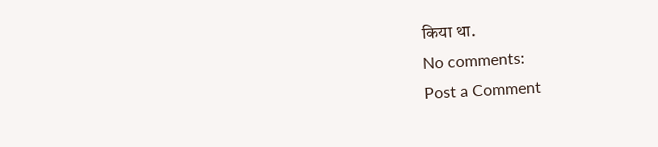किया था.
No comments:
Post a Comment